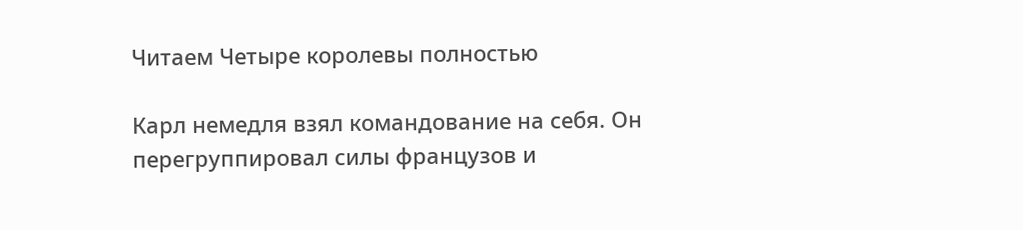Читаем Четыре королевы полностью

Карл немедля взял командование на себя. Он перегруппировал силы французов и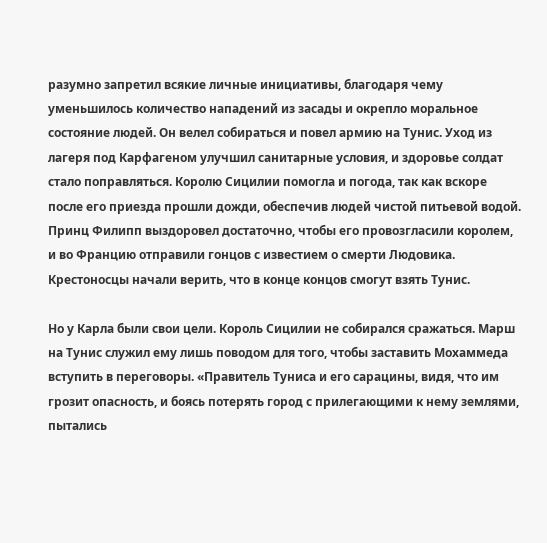разумно запретил всякие личные инициативы, благодаря чему уменьшилось количество нападений из засады и окрепло моральное состояние людей. Он велел собираться и повел армию на Тунис. Уход из лагеря под Карфагеном улучшил санитарные условия, и здоровье солдат стало поправляться. Королю Сицилии помогла и погода, так как вскоре после его приезда прошли дожди, обеспечив людей чистой питьевой водой. Принц Филипп выздоровел достаточно, чтобы его провозгласили королем, и во Францию отправили гонцов с известием о смерти Людовика. Крестоносцы начали верить, что в конце концов смогут взять Тунис.

Но у Карла были свои цели. Король Сицилии не собирался сражаться. Марш на Тунис служил ему лишь поводом для того, чтобы заставить Мохаммеда вступить в переговоры. «Правитель Туниса и его сарацины, видя, что им грозит опасность, и боясь потерять город с прилегающими к нему землями, пытались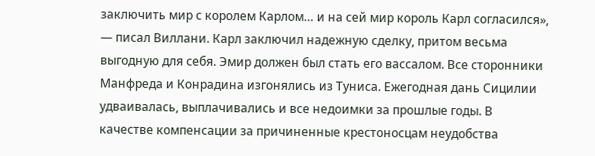заключить мир с королем Карлом… и на сей мир король Карл согласился», — писал Виллани. Карл заключил надежную сделку, притом весьма выгодную для себя. Эмир должен был стать его вассалом. Все сторонники Манфреда и Конрадина изгонялись из Туниса. Ежегодная дань Сицилии удваивалась, выплачивались и все недоимки за прошлые годы. В качестве компенсации за причиненные крестоносцам неудобства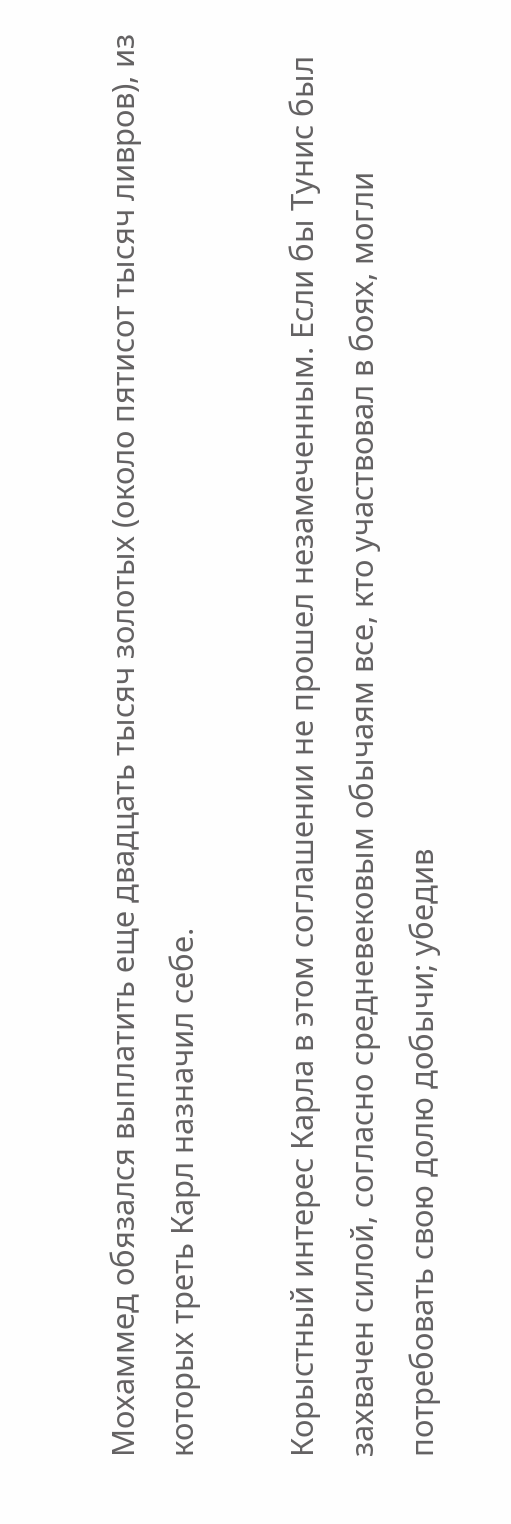Мохаммед обязался выплатить еще двадцать тысяч золотых (около пятисот тысяч ливров), из которых треть Карл назначил себе.

Корыстный интерес Карла в этом соглашении не прошел незамеченным. Если бы Тунис был захвачен силой, согласно средневековым обычаям все, кто участвовал в боях, могли потребовать свою долю добычи; убедив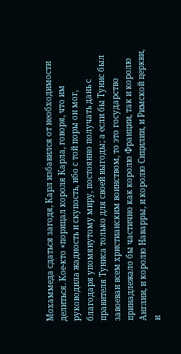Мохаммеда сдаться загодя, Карл избавился от необходимости делиться. Кое-кто «порицал короля Карла, говоря, что им руководила жадность и скупость, ибо с той поры он мог, благодаря упомянутому миру, постоянно получать дань с правителя Туниса только для своей выгоды; а если бы Тунис был завоеван всем христианским воинством, то это государство принадлежало бы частично как королю Франции, так и королю Англии, и королю Наварры, и королю Сицилии, и Римской церкви, и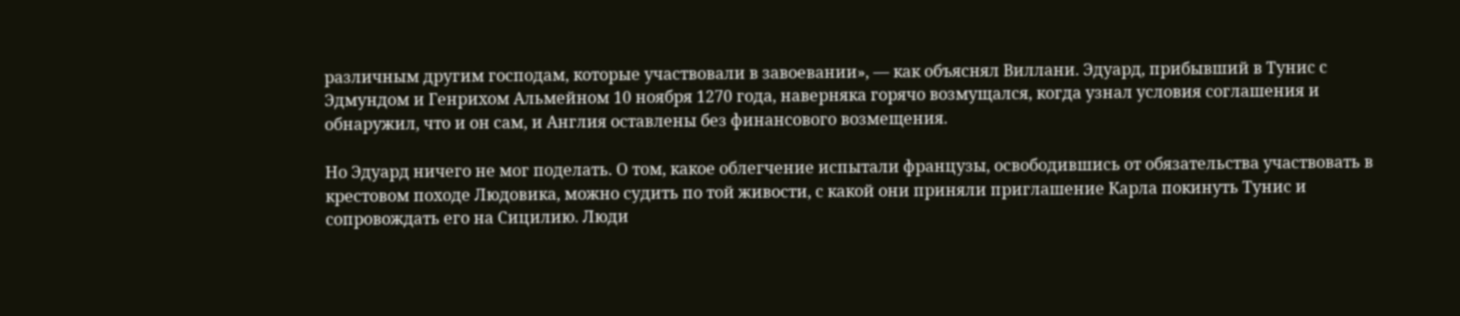различным другим господам, которые участвовали в завоевании», — как объяснял Виллани. Эдуард, прибывший в Тунис с Эдмундом и Генрихом Альмейном 10 ноября 1270 года, наверняка горячо возмущался, когда узнал условия соглашения и обнаружил, что и он сам, и Англия оставлены без финансового возмещения.

Но Эдуард ничего не мог поделать. О том, какое облегчение испытали французы, освободившись от обязательства участвовать в крестовом походе Людовика, можно судить по той живости, с какой они приняли приглашение Карла покинуть Тунис и сопровождать его на Сицилию. Люди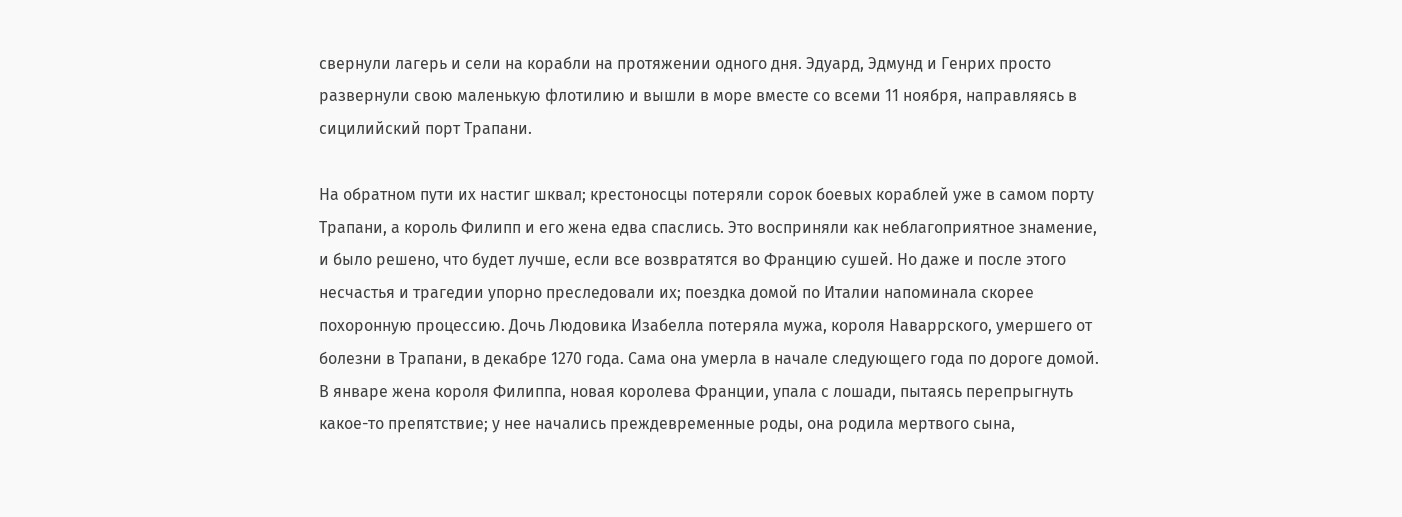свернули лагерь и сели на корабли на протяжении одного дня. Эдуард, Эдмунд и Генрих просто развернули свою маленькую флотилию и вышли в море вместе со всеми 11 ноября, направляясь в сицилийский порт Трапани.

На обратном пути их настиг шквал; крестоносцы потеряли сорок боевых кораблей уже в самом порту Трапани, а король Филипп и его жена едва спаслись. Это восприняли как неблагоприятное знамение, и было решено, что будет лучше, если все возвратятся во Францию сушей. Но даже и после этого несчастья и трагедии упорно преследовали их; поездка домой по Италии напоминала скорее похоронную процессию. Дочь Людовика Изабелла потеряла мужа, короля Наваррского, умершего от болезни в Трапани, в декабре 1270 года. Сама она умерла в начале следующего года по дороге домой. В январе жена короля Филиппа, новая королева Франции, упала с лошади, пытаясь перепрыгнуть какое-то препятствие; у нее начались преждевременные роды, она родила мертвого сына,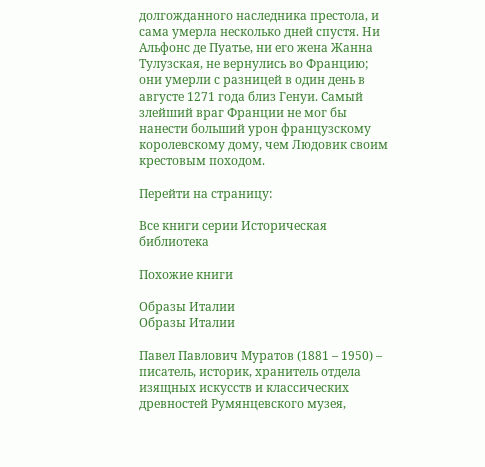долгожданного наследника престола, и сама умерла несколько дней спустя. Ни Альфонс де Пуатье, ни его жена Жанна Тулузская, не вернулись во Францию; они умерли с разницей в один день в августе 1271 года близ Генуи. Самый злейший враг Франции не мог бы нанести больший урон французскому королевскому дому, чем Людовик своим крестовым походом.

Перейти на страницу:

Все книги серии Историческая библиотека

Похожие книги

Образы Италии
Образы Италии

Павел Павлович Муратов (1881 – 1950) – писатель, историк, хранитель отдела изящных искусств и классических древностей Румянцевского музея,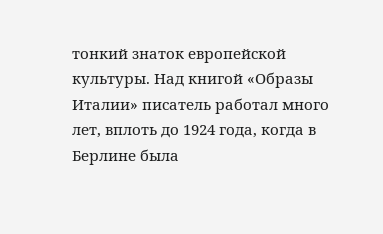тонкий знаток европейской культуры. Над книгой «Образы Италии» писатель работал много лет, вплоть до 1924 года, когда в Берлине была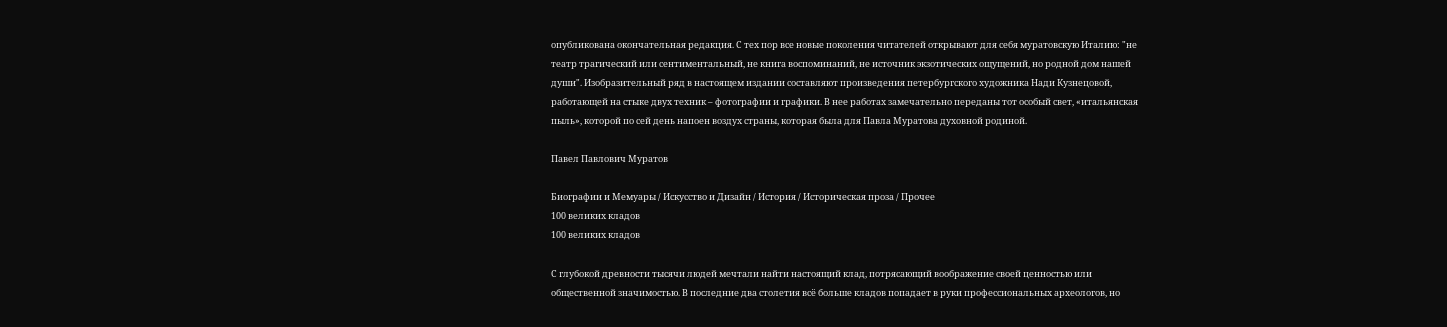опубликована окончательная редакция. С тех пор все новые поколения читателей открывают для себя муратовскую Италию: "не театр трагический или сентиментальный, не книга воспоминаний, не источник экзотических ощущений, но родной дом нашей души". Изобразительный ряд в настоящем издании составляют произведения петербургского художника Нади Кузнецовой, работающей на стыке двух техник – фотографии и графики. В нее работах замечательно переданы тот особый свет, «итальянская пыль», которой по сей день напоен воздух страны, которая была для Павла Муратова духовной родиной.

Павел Павлович Муратов

Биографии и Мемуары / Искусство и Дизайн / История / Историческая проза / Прочее
100 великих кладов
100 великих кладов

С глубокой древности тысячи людей мечтали найти настоящий клад, потрясающий воображение своей ценностью или общественной значимостью. В последние два столетия всё больше кладов попадает в руки профессиональных археологов, но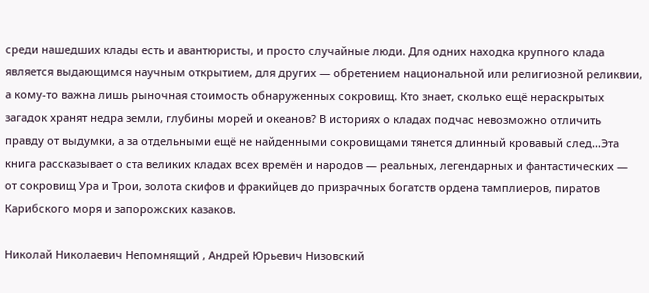среди нашедших клады есть и авантюристы, и просто случайные люди. Для одних находка крупного клада является выдающимся научным открытием, для других — обретением национальной или религиозной реликвии, а кому-то важна лишь рыночная стоимость обнаруженных сокровищ. Кто знает, сколько ещё нераскрытых загадок хранят недра земли, глубины морей и океанов? В историях о кладах подчас невозможно отличить правду от выдумки, а за отдельными ещё не найденными сокровищами тянется длинный кровавый след…Эта книга рассказывает о ста великих кладах всех времён и народов — реальных, легендарных и фантастических — от сокровищ Ура и Трои, золота скифов и фракийцев до призрачных богатств ордена тамплиеров, пиратов Карибского моря и запорожских казаков.

Николай Николаевич Непомнящий , Андрей Юрьевич Низовский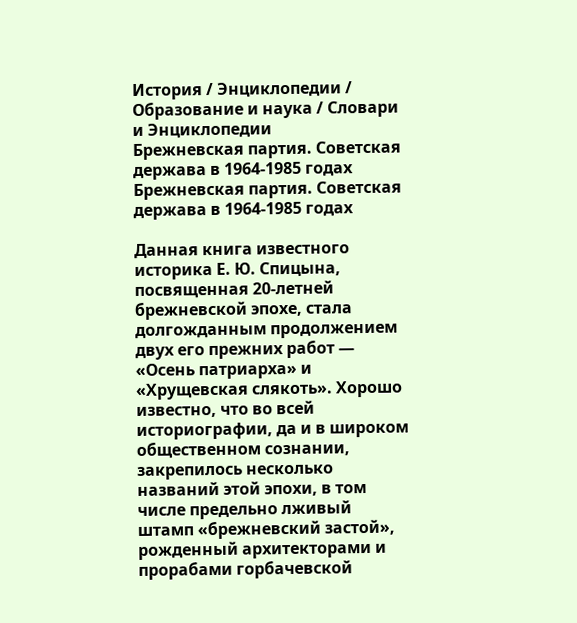История / Энциклопедии / Образование и наука / Словари и Энциклопедии
Брежневская партия. Советская держава в 1964-1985 годах
Брежневская партия. Советская держава в 1964-1985 годах

Данная книга известного историка Е. Ю. Спицына, посвященная 20-летней брежневской эпохе, стала долгожданным продолжением двух его прежних работ — «Осень патриарха» и «Хрущевская слякоть». Хорошо известно, что во всей историографии, да и в широком общественном сознании, закрепилось несколько названий этой эпохи, в том числе предельно лживый штамп «брежневский застой», рожденный архитекторами и прорабами горбачевской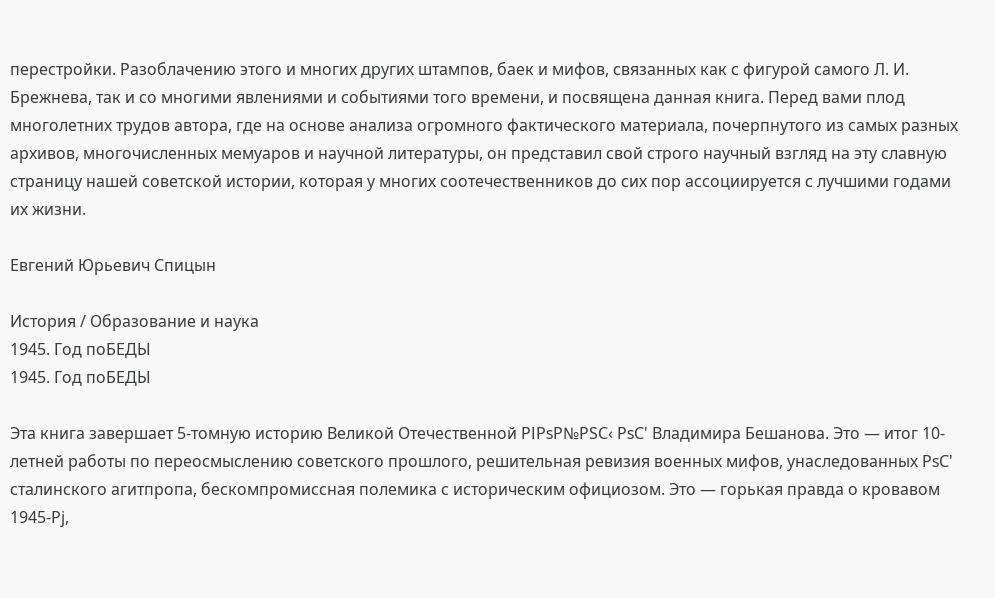перестройки. Разоблачению этого и многих других штампов, баек и мифов, связанных как с фигурой самого Л. И. Брежнева, так и со многими явлениями и событиями того времени, и посвящена данная книга. Перед вами плод многолетних трудов автора, где на основе анализа огромного фактического материала, почерпнутого из самых разных архивов, многочисленных мемуаров и научной литературы, он представил свой строго научный взгляд на эту славную страницу нашей советской истории, которая у многих соотечественников до сих пор ассоциируется с лучшими годами их жизни.

Евгений Юрьевич Спицын

История / Образование и наука
1945. Год поБЕДЫ
1945. Год поБЕДЫ

Эта книга завершает 5-томную историю Великой Отечественной РІРѕР№РЅС‹ РѕС' Владимира Бешанова. Это — итог 10-летней работы по переосмыслению советского прошлого, решительная ревизия военных мифов, унаследованных РѕС' сталинского агитпропа, бескомпромиссная полемика с историческим официозом. Это — горькая правда о кровавом 1945-Рј,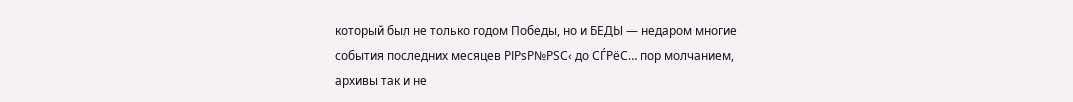который был не только годом Победы, но и БЕДЫ — недаром многие события последних месяцев РІРѕР№РЅС‹ до СЃРёС… пор молчанием, архивы так и не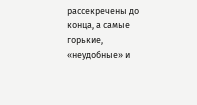рассекречены до конца, а самые горькие, «неудобные» и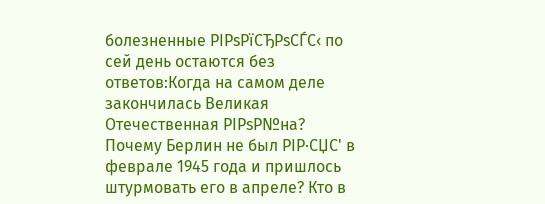болезненные РІРѕРїСЂРѕСЃС‹ по сей день остаются без ответов:Когда на самом деле закончилась Великая Отечественная РІРѕР№на? Почему Берлин не был РІР·СЏС' в феврале 1945 года и пришлось штурмовать его в апреле? Кто в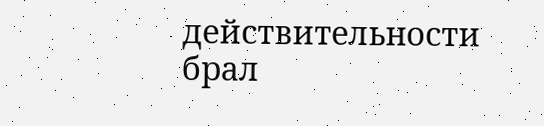действительности брал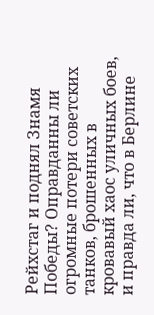Рейхстаг и поднял Знамя Победы? Оправданны ли огромные потери советских танков, брошенных в кровавый хаос уличных боев, и правда ли, что в Берлине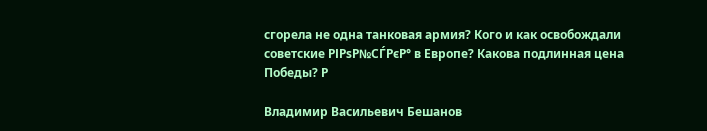сгорела не одна танковая армия? Кого и как освобождали советские РІРѕР№СЃРєР° в Европе? Какова подлинная цена Победы? Р

Владимир Васильевич Бешанов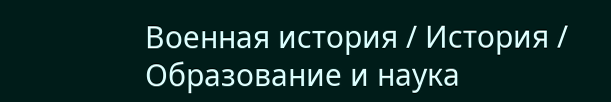Военная история / История / Образование и наука